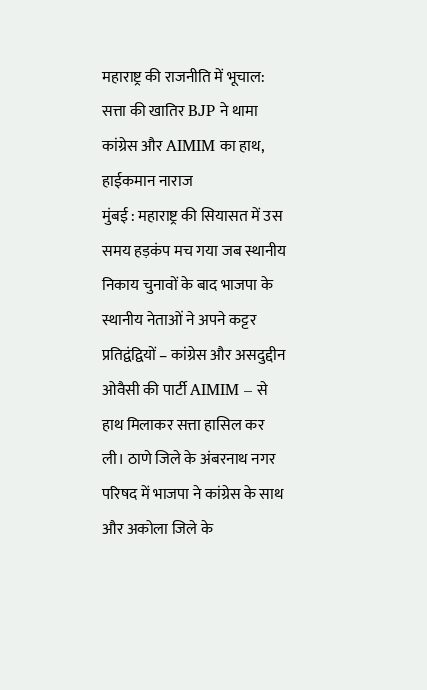महाराष्ट्र की राजनीति में भूचाल: सत्ता की खातिर BJP ने थामा कांग्रेस और AIMIM का हाथ, हाईकमान नाराज
मुंबई : महाराष्ट्र की सियासत में उस समय हड़कंप मच गया जब स्थानीय निकाय चुनावों के बाद भाजपा के स्थानीय नेताओं ने अपने कट्टर प्रतिद्वंद्वियों – कांग्रेस और असदुद्दीन ओवैसी की पार्टी AIMIM – से हाथ मिलाकर सत्ता हासिल कर ली। ठाणे जिले के अंबरनाथ नगर परिषद में भाजपा ने कांग्रेस के साथ और अकोला जिले के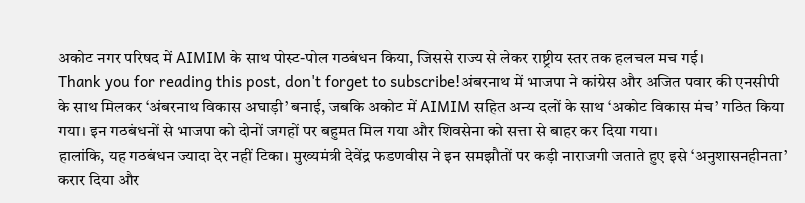अकोट नगर परिषद में AIMIM के साथ पोस्ट-पोल गठबंधन किया, जिससे राज्य से लेकर राष्ट्रीय स्तर तक हलचल मच गई।
Thank you for reading this post, don't forget to subscribe!अंबरनाथ में भाजपा ने कांग्रेस और अजित पवार की एनसीपी के साथ मिलकर ‘अंबरनाथ विकास अघाड़ी’ बनाई, जबकि अकोट में AIMIM सहित अन्य दलों के साथ ‘अकोट विकास मंच’ गठित किया गया। इन गठबंधनों से भाजपा को दोनों जगहों पर बहुमत मिल गया और शिवसेना को सत्ता से बाहर कर दिया गया।
हालांकि, यह गठबंधन ज्यादा देर नहीं टिका। मुख्यमंत्री देवेंद्र फडणवीस ने इन समझौतों पर कड़ी नाराजगी जताते हुए इसे ‘अनुशासनहीनता’ करार दिया और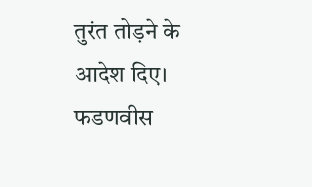तुरंत तोड़ने के आदेश दिए। फडणवीस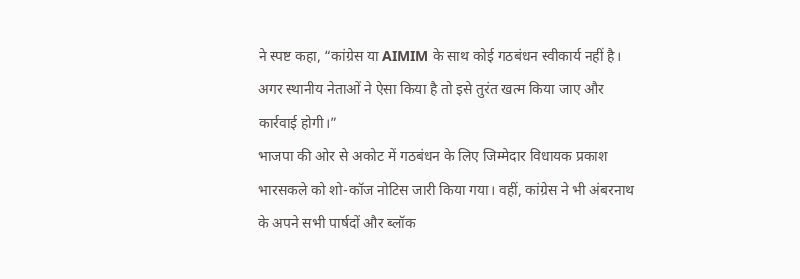ने स्पष्ट कहा, “कांग्रेस या AIMIM के साथ कोई गठबंधन स्वीकार्य नहीं है। अगर स्थानीय नेताओं ने ऐसा किया है तो इसे तुरंत खत्म किया जाए और कार्रवाई होगी।”
भाजपा की ओर से अकोट में गठबंधन के लिए जिम्मेदार विधायक प्रकाश भारसकले को शो-कॉज नोटिस जारी किया गया। वहीं, कांग्रेस ने भी अंबरनाथ के अपने सभी पार्षदों और ब्लॉक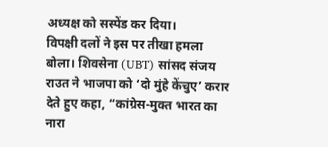अध्यक्ष को सस्पेंड कर दिया।
विपक्षी दलों ने इस पर तीखा हमला बोला। शिवसेना (UBT) सांसद संजय राउत ने भाजपा को ‘दो मुंहे केंचुए’ करार देते हुए कहा, “कांग्रेस-मुक्त भारत का नारा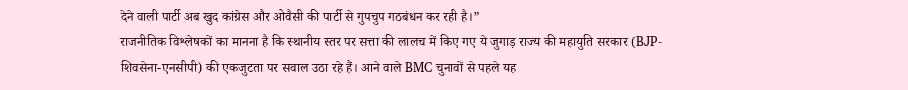देने वाली पार्टी अब खुद कांग्रेस और ओवैसी की पार्टी से गुपचुप गठबंधन कर रही है।”
राजनीतिक विश्लेषकों का मानना है कि स्थानीय स्तर पर सत्ता की लालच में किए गए ये जुगाड़ राज्य की महायुति सरकार (BJP-शिवसेना-एनसीपी) की एकजुटता पर सवाल उठा रहे हैं। आने वाले BMC चुनावों से पहले यह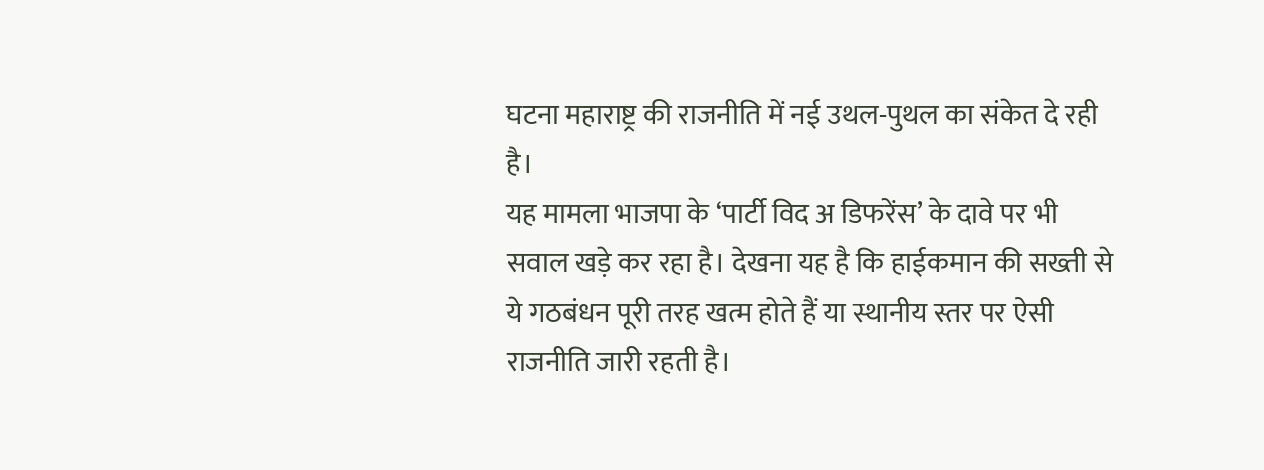घटना महाराष्ट्र की राजनीति में नई उथल-पुथल का संकेत दे रही है।
यह मामला भाजपा के ‘पार्टी विद अ डिफरेंस’ के दावे पर भी सवाल खड़े कर रहा है। देखना यह है कि हाईकमान की सख्ती से ये गठबंधन पूरी तरह खत्म होते हैं या स्थानीय स्तर पर ऐसी राजनीति जारी रहती है।